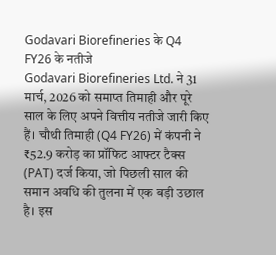Godavari Biorefineries के Q4 FY26 के नतीजे
Godavari Biorefineries Ltd. ने 31 मार्च, 2026 को समाप्त तिमाही और पूरे साल के लिए अपने वित्तीय नतीजे जारी किए हैं। चौथी तिमाही (Q4 FY26) में कंपनी ने ₹52.9 करोड़ का प्रॉफिट आफ्टर टैक्स (PAT) दर्ज किया, जो पिछली साल की समान अवधि की तुलना में एक बड़ी उछाल है। इस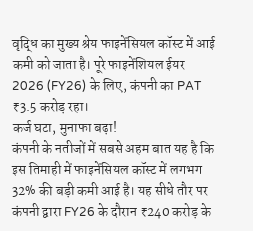वृद्धि का मुख्य श्रेय फाइनेंसियल कॉस्ट में आई कमी को जाता है। पूरे फाइनेंशियल ईयर 2026 (FY26) के लिए, कंपनी का PAT ₹3.5 करोड़ रहा।
कर्ज घटा, मुनाफा बढ़ा!
कंपनी के नतीजों में सबसे अहम बात यह है कि इस तिमाही में फाइनेंसियल कॉस्ट में लगभग 32% की बड़ी कमी आई है। यह सीधे तौर पर कंपनी द्वारा FY26 के दौरान ₹240 करोड़ के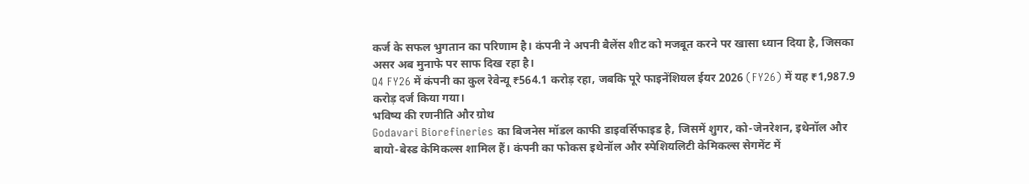कर्ज के सफल भुगतान का परिणाम है। कंपनी ने अपनी बैलेंस शीट को मजबूत करने पर खासा ध्यान दिया है, जिसका असर अब मुनाफे पर साफ दिख रहा है।
Q4 FY26 में कंपनी का कुल रेवेन्यू ₹564.1 करोड़ रहा, जबकि पूरे फाइनेंशियल ईयर 2026 (FY26) में यह ₹1,987.9 करोड़ दर्ज किया गया।
भविष्य की रणनीति और ग्रोथ
Godavari Biorefineries का बिजनेस मॉडल काफी डाइवर्सिफाइड है, जिसमें शुगर, को-जेनरेशन, इथेनॉल और बायो-बेस्ड केमिकल्स शामिल हैं। कंपनी का फोकस इथेनॉल और स्पेशियलिटी केमिकल्स सेगमेंट में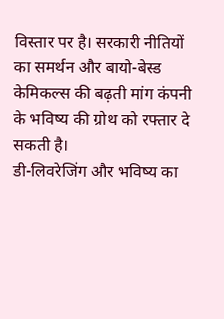विस्तार पर है। सरकारी नीतियों का समर्थन और बायो-बेस्ड केमिकल्स की बढ़ती मांग कंपनी के भविष्य की ग्रोथ को रफ्तार दे सकती है।
डी-लिवरेजिंग और भविष्य का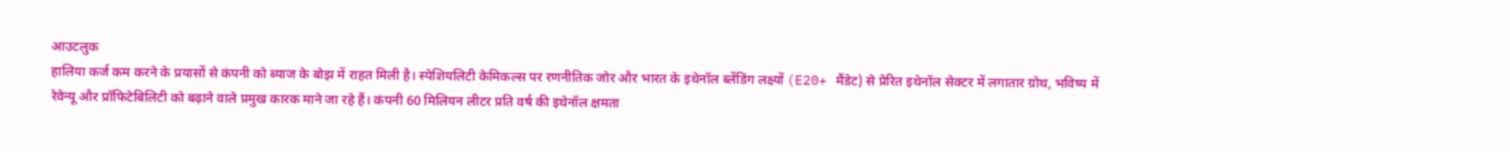आउटलुक
हालिया कर्ज कम करने के प्रयासों से कंपनी को ब्याज के बोझ में राहत मिली है। स्पेशियलिटी केमिकल्स पर रणनीतिक जोर और भारत के इथेनॉल ब्लेंडिंग लक्ष्यों (E20+ मैंडेट) से प्रेरित इथेनॉल सेक्टर में लगातार ग्रोथ, भविष्य में रेवेन्यू और प्रॉफिटेबिलिटी को बढ़ाने वाले प्रमुख कारक माने जा रहे हैं। कंपनी 60 मिलियन लीटर प्रति वर्ष की इथेनॉल क्षमता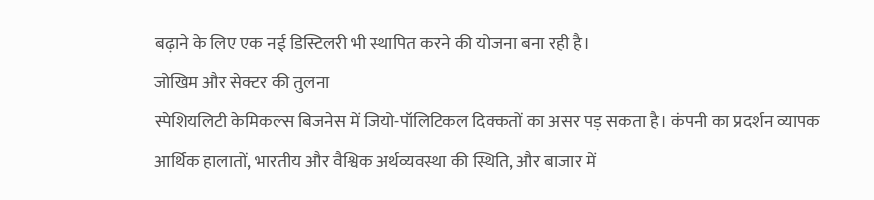बढ़ाने के लिए एक नई डिस्टिलरी भी स्थापित करने की योजना बना रही है।
जोखिम और सेक्टर की तुलना
स्पेशियलिटी केमिकल्स बिजनेस में जियो-पॉलिटिकल दिक्कतों का असर पड़ सकता है। कंपनी का प्रदर्शन व्यापक आर्थिक हालातों, भारतीय और वैश्विक अर्थव्यवस्था की स्थिति, और बाजार में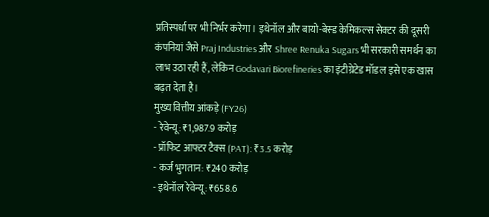प्रतिस्पर्धा पर भी निर्भर करेगा। इथेनॉल और बायो-बेस्ड केमिकल्स सेक्टर की दूसरी कंपनियां जैसे Praj Industries और Shree Renuka Sugars भी सरकारी समर्थन का लाभ उठा रही हैं, लेकिन Godavari Biorefineries का इंटीग्रेटेड मॉडल इसे एक खास बढ़त देता है।
मुख्य वित्तीय आंकड़े (FY26)
- रेवेन्यू: ₹1,987.9 करोड़
- प्रॉफिट आफ्टर टैक्स (PAT): ₹3.5 करोड़
- कर्ज भुगतान: ₹240 करोड़
- इथेनॉल रेवेन्यू: ₹658.6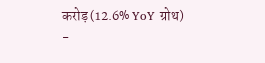करोड़ (12.6% YoY ग्रोथ)
-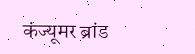कंज्यूमर ब्रांड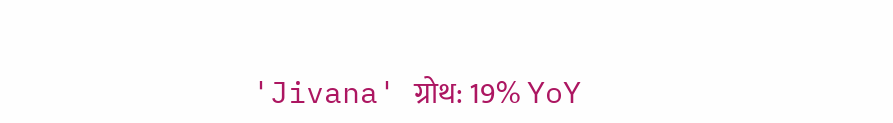'Jivana' ग्रोथ: 19% YoY